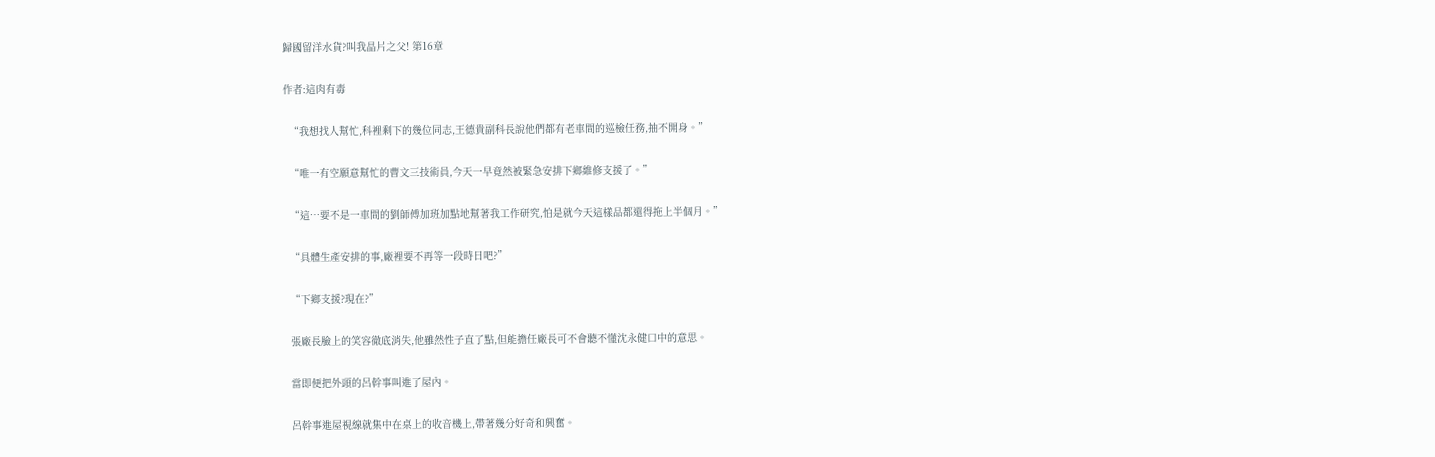歸國留洋水貨?叫我晶片之父! 第16章

作者:這肉有毒

  “我想找人幫忙,科裡剩下的幾位同志,王德貴副科長說他們都有老車間的巡檢任務,抽不開身。”

  “唯一有空願意幫忙的曹文三技術員,今天一早竟然被緊急安排下鄉維修支援了。”

  “這…要不是一車間的劉師傅加班加點地幫著我工作研究,怕是就今天這樣品都還得拖上半個月。”

  “具體生產安排的事,廠裡要不再等一段時日吧?”

  “下鄉支援?現在?”

  張廠長臉上的笑容徹底消失,他雖然性子直了點,但能擔任廠長可不會聽不懂沈永健口中的意思。

  當即便把外頭的呂幹事叫進了屋內。

  呂幹事進屋視線就集中在桌上的收音機上,帶著幾分好奇和興奮。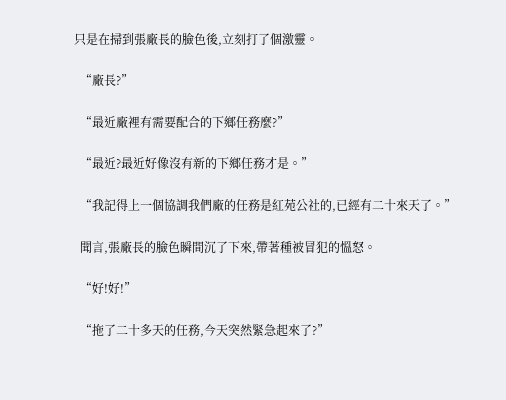只是在掃到張廠長的臉色後,立刻打了個激靈。

  “廠長?”

  “最近廠裡有需要配合的下鄉任務麼?”

  “最近?最近好像沒有新的下鄉任務才是。”

  “我記得上一個協調我們廠的任務是紅苑公社的,已經有二十來天了。”

  聞言,張廠長的臉色瞬間沉了下來,帶著種被冒犯的慍怒。

  “好!好!”

  “拖了二十多天的任務,今天突然緊急起來了?”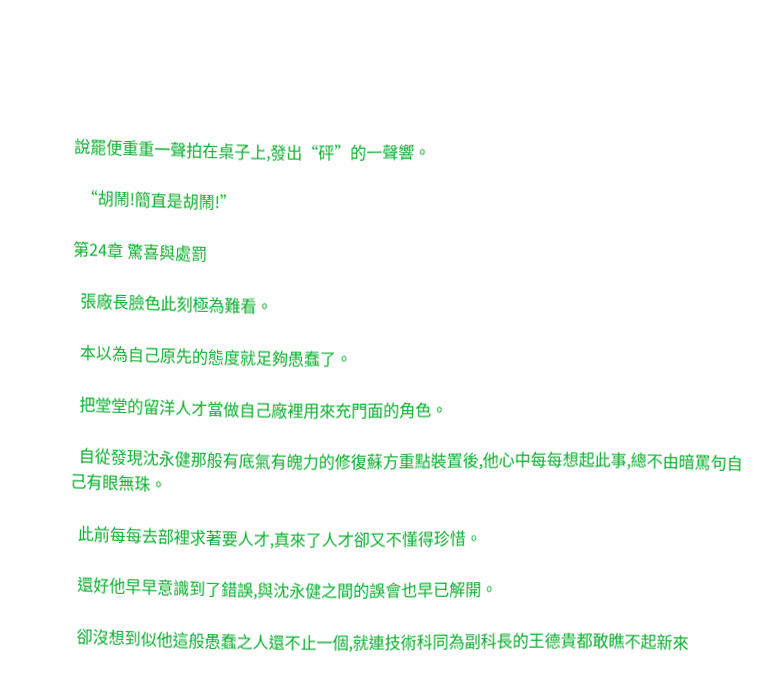說罷便重重一聲拍在桌子上,發出“砰”的一聲響。

  “胡鬧!簡直是胡鬧!”

第24章 驚喜與處罰

  張廠長臉色此刻極為難看。

  本以為自己原先的態度就足夠愚蠢了。

  把堂堂的留洋人才當做自己廠裡用來充門面的角色。

  自從發現沈永健那般有底氣有魄力的修復蘇方重點裝置後,他心中每每想起此事,總不由暗罵句自己有眼無珠。

  此前每每去部裡求著要人才,真來了人才卻又不懂得珍惜。

  還好他早早意識到了錯誤,與沈永健之間的誤會也早已解開。

  卻沒想到似他這般愚蠢之人還不止一個,就連技術科同為副科長的王德貴都敢瞧不起新來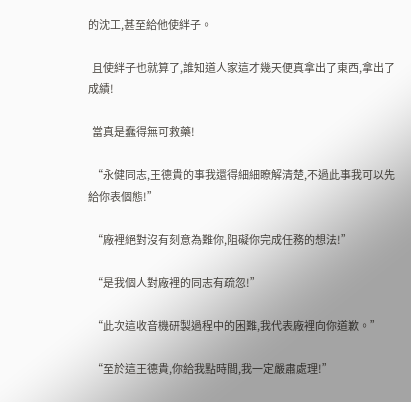的沈工,甚至給他使絆子。

  且使絆子也就算了,誰知道人家這才幾天便真拿出了東西,拿出了成績!

  當真是蠢得無可救藥!

  “永健同志,王德貴的事我還得細細瞭解清楚,不過此事我可以先給你表個態!”

  “廠裡絕對沒有刻意為難你,阻礙你完成任務的想法!”

  “是我個人對廠裡的同志有疏忽!”

  “此次這收音機研製過程中的困難,我代表廠裡向你道歉。”

  “至於這王德貴,你給我點時間,我一定嚴肅處理!”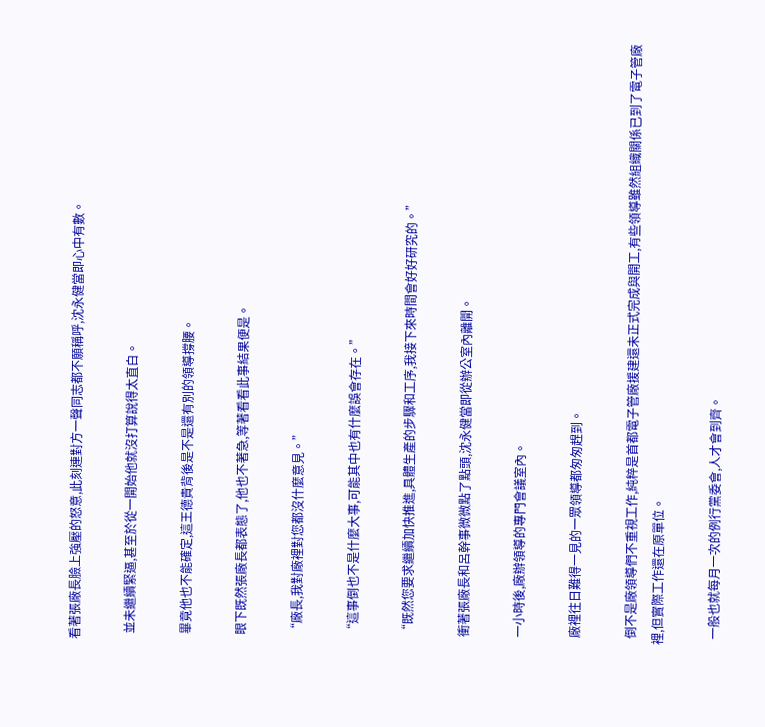看著張廠長臉上強壓的怒意,此刻連對方一聲同志都不願稱呼,沈永健當即心中有數。

  並未繼續緊逼,甚至於從一開始他就沒打算說得太直白。

  畢竟他也不能確定,這王德貴背後是不是還有別的領導撐腰。

  眼下既然張廠長都表態了,他也不著急,等著看看此事結果便是。

  “廠長,我對廠裡對您都沒什麼意見。”

  “這事倒也不是什麼大事,可能其中也有什麼誤會存在。”

  “既然您要求繼續加快推進,具體生產的步驟和工序,我接下來時間會好好研究的。”

  衝著張廠長和呂幹事微微點了點頭,沈永健當即從辦公室內離開。

  一小時後,廠辦領導的專門會議室內。

  廠裡往日難得一見的一眾領導都匆匆趕到。

  倒不是廠領導們不重視工作,純粹是首都電子管廠援建還未正式完成與開工,有些領導雖然組織關係已到了電子管廠裡,但實際工作還在原單位。

  一般也就每月一次的例行黨委會,人才會到齊。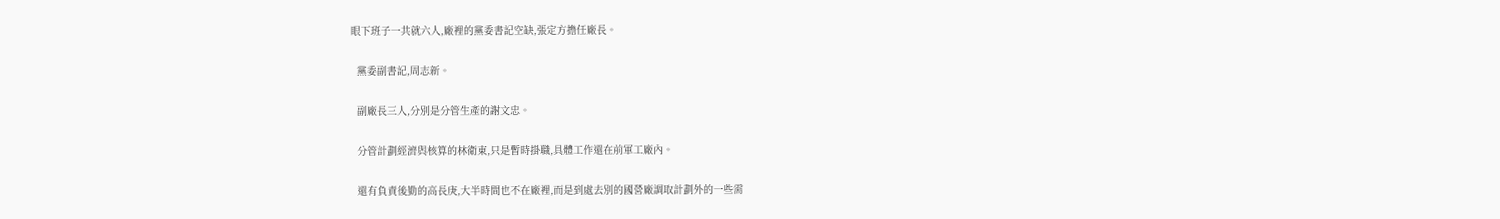眼下班子一共就六人,廠裡的黨委書記空缺,張定方擔任廠長。

  黨委副書記,周志新。

  副廠長三人,分別是分管生產的謝文忠。

  分管計劃經濟與核算的林衛東,只是暫時掛職,具體工作還在前軍工廠內。

  還有負責後勤的高長庚,大半時間也不在廠裡,而是到處去別的國營廠調取計劃外的一些需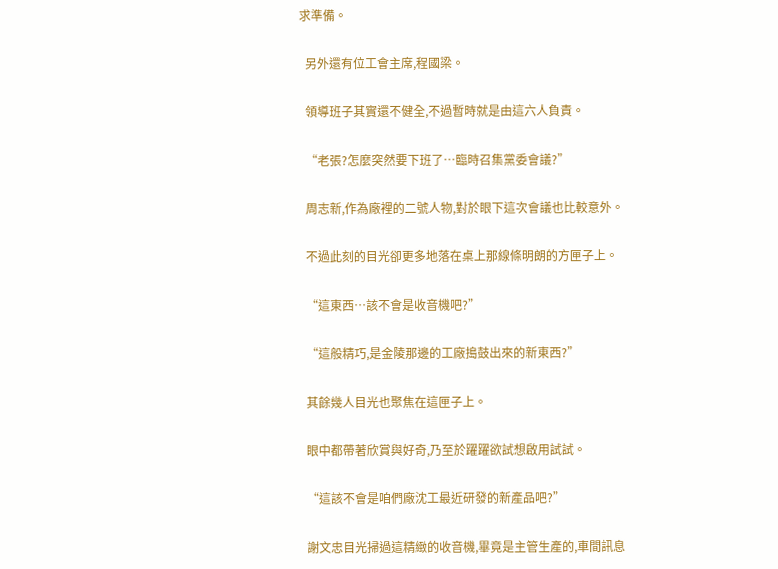求準備。

  另外還有位工會主席,程國梁。

  領導班子其實還不健全,不過暫時就是由這六人負責。

  “老張?怎麼突然要下班了…臨時召集黨委會議?”

  周志新,作為廠裡的二號人物,對於眼下這次會議也比較意外。

  不過此刻的目光卻更多地落在桌上那線條明朗的方匣子上。

  “這東西…該不會是收音機吧?”

  “這般精巧,是金陵那邊的工廠搗鼓出來的新東西?”

  其餘幾人目光也聚焦在這匣子上。

  眼中都帶著欣賞與好奇,乃至於躍躍欲試想啟用試試。

  “這該不會是咱們廠沈工最近研發的新產品吧?”

  謝文忠目光掃過這精緻的收音機,畢竟是主管生產的,車間訊息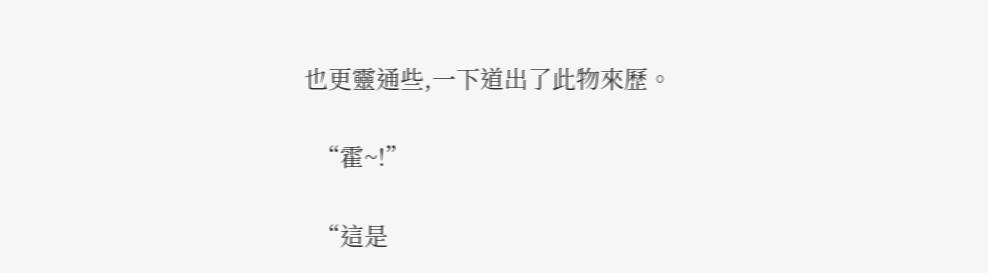也更靈通些,一下道出了此物來歷。

  “霍~!”

  “這是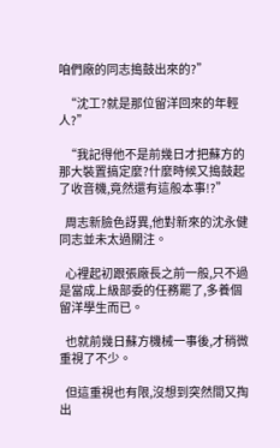咱們廠的同志搗鼓出來的?”

  “沈工?就是那位留洋回來的年輕人?”

  “我記得他不是前幾日才把蘇方的那大裝置搞定麼?什麼時候又搗鼓起了收音機,竟然還有這般本事!?”

  周志新臉色訝異,他對新來的沈永健同志並未太過關注。

  心裡起初跟張廠長之前一般,只不過是當成上級部委的任務罷了,多養個留洋學生而已。

  也就前幾日蘇方機械一事後,才稍微重視了不少。

  但這重視也有限,沒想到突然間又掏出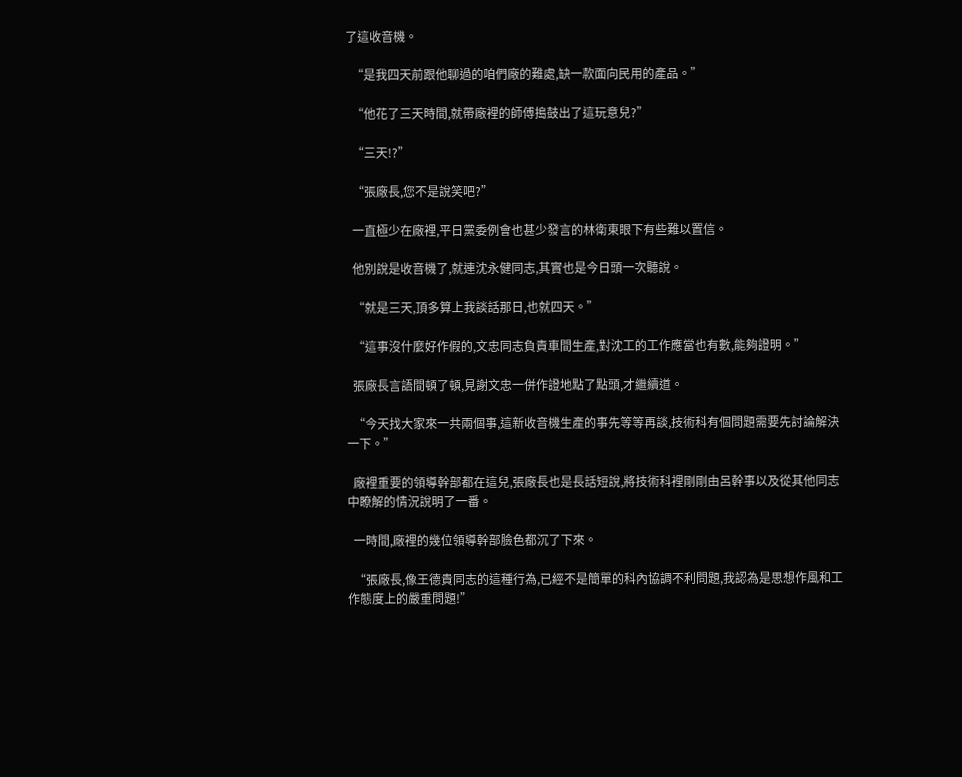了這收音機。

  “是我四天前跟他聊過的咱們廠的難處,缺一款面向民用的產品。”

  “他花了三天時間,就帶廠裡的師傅搗鼓出了這玩意兒?”

  “三天!?”

  “張廠長,您不是說笑吧?”

  一直極少在廠裡,平日黨委例會也甚少發言的林衛東眼下有些難以置信。

  他別說是收音機了,就連沈永健同志,其實也是今日頭一次聽說。

  “就是三天,頂多算上我談話那日,也就四天。”

  “這事沒什麼好作假的,文忠同志負責車間生產,對沈工的工作應當也有數,能夠證明。”

  張廠長言語間頓了頓,見謝文忠一併作證地點了點頭,才繼續道。

  “今天找大家來一共兩個事,這新收音機生產的事先等等再談,技術科有個問題需要先討論解決一下。”

  廠裡重要的領導幹部都在這兒,張廠長也是長話短說,將技術科裡剛剛由呂幹事以及從其他同志中瞭解的情況說明了一番。

  一時間,廠裡的幾位領導幹部臉色都沉了下來。

  “張廠長,像王德貴同志的這種行為,已經不是簡單的科內協調不利問題,我認為是思想作風和工作態度上的嚴重問題!”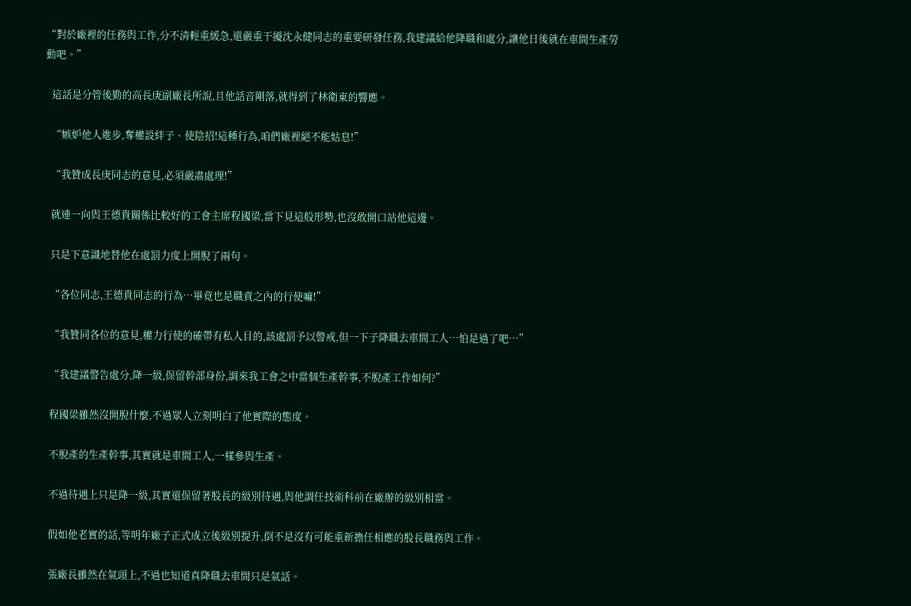“對於廠裡的任務與工作,分不清輕重緩急,還嚴重干擾沈永健同志的重要研發任務,我建議給他降職和處分,讓他日後就在車間生產勞動吧。”

  這話是分管後勤的高長庚副廠長所說,且他話音剛落,就得到了林衛東的響應。

  “嫉妒他人進步,奪權設絆子、使陰招!這種行為,咱們廠裡絕不能姑息!”

  “我贊成長庚同志的意見,必須嚴肅處理!”

  就連一向與王德貴關係比較好的工會主席程國梁,當下見這般形勢,也沒敢開口站他這邊。

  只是下意識地替他在處罰力度上開脫了兩句。

  “各位同志,王德貴同志的行為…畢竟也是職責之內的行使嘛!”

  “我贊同各位的意見,權力行使的確帶有私人目的,該處罰予以警戒,但一下子降職去車間工人…怕是過了吧…”

  “我建議警告處分,降一級,保留幹部身份,調來我工會之中當個生產幹事,不脫產工作如何?”

  程國梁雖然沒開脫什麼,不過眾人立刻明白了他實際的態度。

  不脫產的生產幹事,其實就是車間工人,一樣參與生產。

  不過待遇上只是降一級,其實還保留著股長的級別待遇,與他調任技術科前在廠辦的級別相當。

  假如他老實的話,等明年廠子正式成立後級別提升,倒不是沒有可能重新擔任相應的股長職務與工作。

  張廠長雖然在氣頭上,不過也知道真降職去車間只是氣話。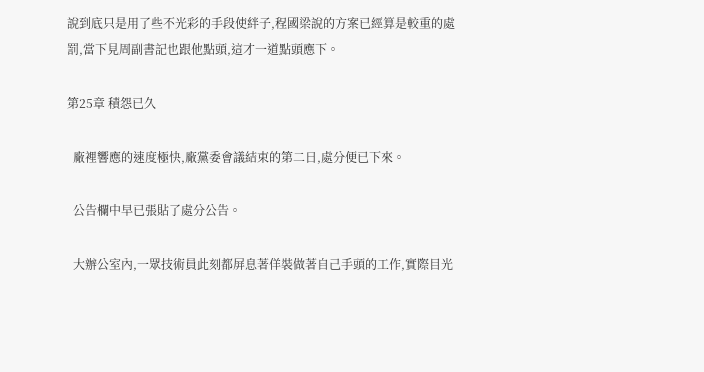說到底只是用了些不光彩的手段使絆子,程國梁說的方案已經算是較重的處罰,當下見周副書記也跟他點頭,這才一道點頭應下。

第25章 積怨已久

  廠裡響應的速度極快,廠黨委會議結束的第二日,處分便已下來。

  公告欄中早已張貼了處分公告。

  大辦公室內,一眾技術員此刻都屏息著佯裝做著自己手頭的工作,實際目光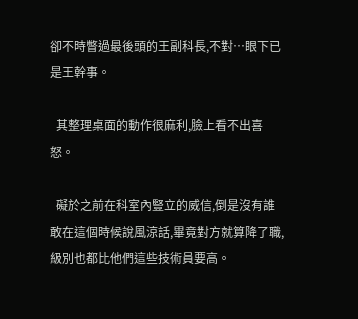卻不時瞥過最後頭的王副科長,不對…眼下已是王幹事。

  其整理桌面的動作很麻利,臉上看不出喜怒。

  礙於之前在科室內豎立的威信,倒是沒有誰敢在這個時候說風涼話,畢竟對方就算降了職,級別也都比他們這些技術員要高。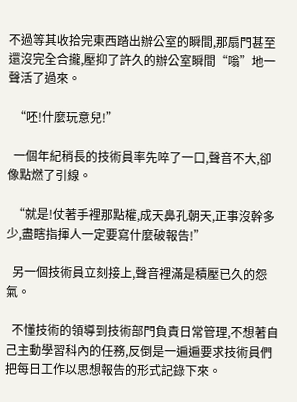不過等其收拾完東西踏出辦公室的瞬間,那扇門甚至還沒完全合攏,壓抑了許久的辦公室瞬間“嗡”地一聲活了過來。

  “呸!什麼玩意兒!”

  一個年紀稍長的技術員率先啐了一口,聲音不大,卻像點燃了引線。

  “就是!仗著手裡那點權,成天鼻孔朝天,正事沒幹多少,盡瞎指揮人一定要寫什麼破報告!”

  另一個技術員立刻接上,聲音裡滿是積壓已久的怨氣。

  不懂技術的領導到技術部門負責日常管理,不想著自己主動學習科內的任務,反倒是一遍遍要求技術員們把每日工作以思想報告的形式記錄下來。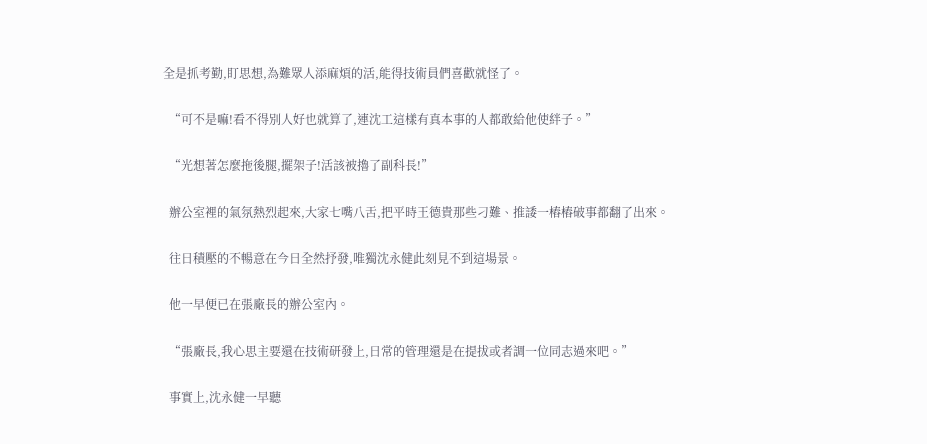全是抓考勤,盯思想,為難眾人添麻煩的活,能得技術員們喜歡就怪了。

  “可不是嘛!看不得別人好也就算了,連沈工這樣有真本事的人都敢給他使絆子。”

  “光想著怎麼拖後腿,擺架子!活該被擼了副科長!”

  辦公室裡的氣氛熱烈起來,大家七嘴八舌,把平時王德貴那些刁難、推諉一樁樁破事都翻了出來。

  往日積壓的不暢意在今日全然抒發,唯獨沈永健此刻見不到這場景。

  他一早便已在張廠長的辦公室內。

  “張廠長,我心思主要還在技術研發上,日常的管理還是在提拔或者調一位同志過來吧。”

  事實上,沈永健一早聽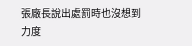張廠長說出處罰時也沒想到力度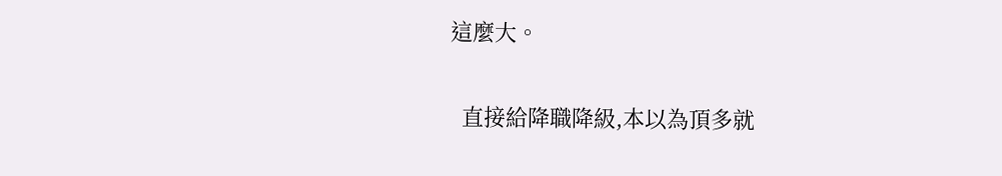這麼大。

  直接給降職降級,本以為頂多就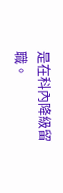是在科內降級留職。